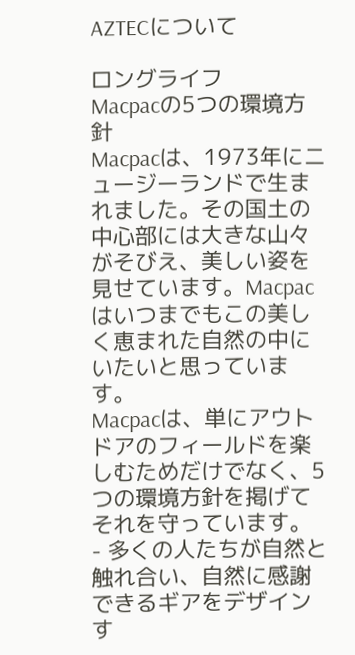AZTECについて

ロングライフ
Macpacの5つの環境方針
Macpacは、1973年にニュージーランドで生まれました。その国土の中心部には大きな山々がそびえ、美しい姿を見せています。Macpacはいつまでもこの美しく恵まれた自然の中にいたいと思っています。
Macpacは、単にアウトドアのフィールドを楽しむためだけでなく、5つの環境方針を掲げてそれを守っています。
- 多くの人たちが自然と触れ合い、自然に感謝できるギアをデザインす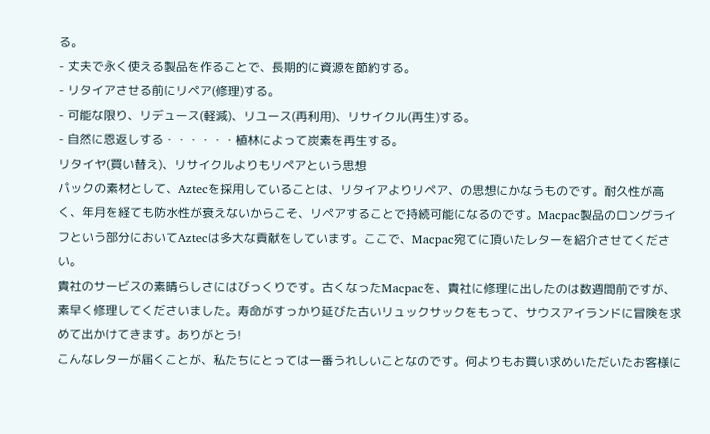る。
- 丈夫で永く使える製品を作ることで、長期的に資源を節約する。
- リタイアさせる前にリペア(修理)する。
- 可能な限り、リデュース(軽減)、リユース(再利用)、リサイクル(再生)する。
- 自然に恩返しする・・・・・・植林によって炭素を再生する。
リタイヤ(買い替え)、リサイクルよりもリペアという思想
パックの素材として、Aztecを採用していることは、リタイアよりリペア、の思想にかなうものです。耐久性が高く、年月を経ても防水性が衰えないからこそ、リペアすることで持続可能になるのです。Macpac製品のロングライフという部分においてAztecは多大な貢献をしています。ここで、Macpac宛てに頂いたレターを紹介させてください。
貴社のサービスの素晴らしさにはびっくりです。古くなったMacpacを、貴社に修理に出したのは数週間前ですが、素早く修理してくださいました。寿命がすっかり延びた古いリュックサックをもって、サウスアイランドに冒険を求めて出かけてきます。ありがとう!
こんなレターが届くことが、私たちにとっては一番うれしいことなのです。何よりもお買い求めいただいたお客様に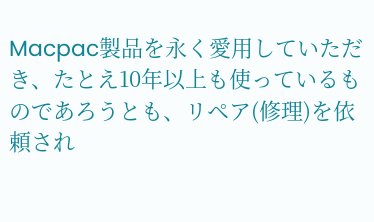Macpac製品を永く愛用していただき、たとえ10年以上も使っているものであろうとも、リペア(修理)を依頼され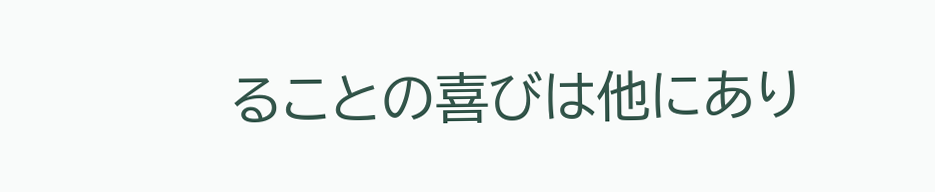ることの喜びは他にあり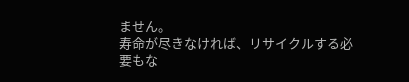ません。
寿命が尽きなければ、リサイクルする必要もな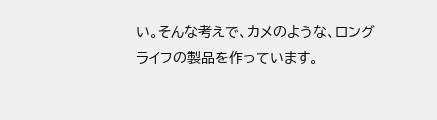い。そんな考えで、カメのような、ロングライフの製品を作っています。